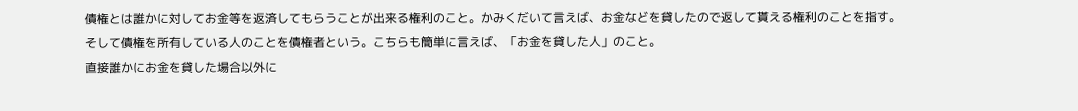債権とは誰かに対してお金等を返済してもらうことが出来る権利のこと。かみくだいて言えば、お金などを貸したので返して貰える権利のことを指す。
そして債権を所有している人のことを債権者という。こちらも簡単に言えば、「お金を貸した人」のこと。
直接誰かにお金を貸した場合以外に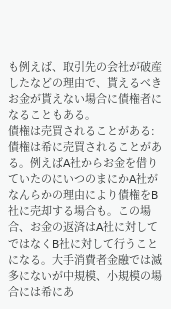も例えば、取引先の会社が破産したなどの理由で、貰えるべきお金が貰えない場合に債権者になることもある。
債権は売買されることがある:
債権は希に売買されることがある。例えばA社からお金を借りていたのにいつのまにかA社がなんらかの理由により債権をB社に売却する場合も。この場合、お金の返済はA社に対してではなくB社に対して行うことになる。大手消費者金融では滅多にないが中規模、小規模の場合には希にあ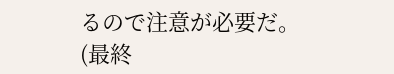るので注意が必要だ。
(最終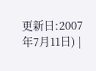更新日:2007年7月11日) |